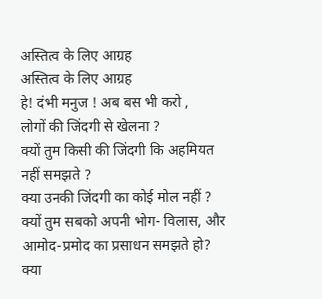अस्तित्व के लिए आग्रह
अस्तित्व के लिए आग्रह
हे! दंभी मनुज ! अब बस भी करो ,
लोगों की जिंदगी से खेलना ?
क्यों तुम किसी की जिंदगी कि अहमियत नहीं समझते ?
क्या उनकी जिंदगी का कोई मोल नहीं ?
क्यों तुम सबको अपनी भोग- विलास, और आमोद-प्रमोद का प्रसाधन समझते हो?
क्या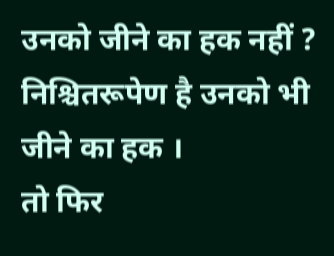उनको जीने का हक नहीं ?
निश्चितरूपेण है उनको भी जीने का हक ।
तो फिर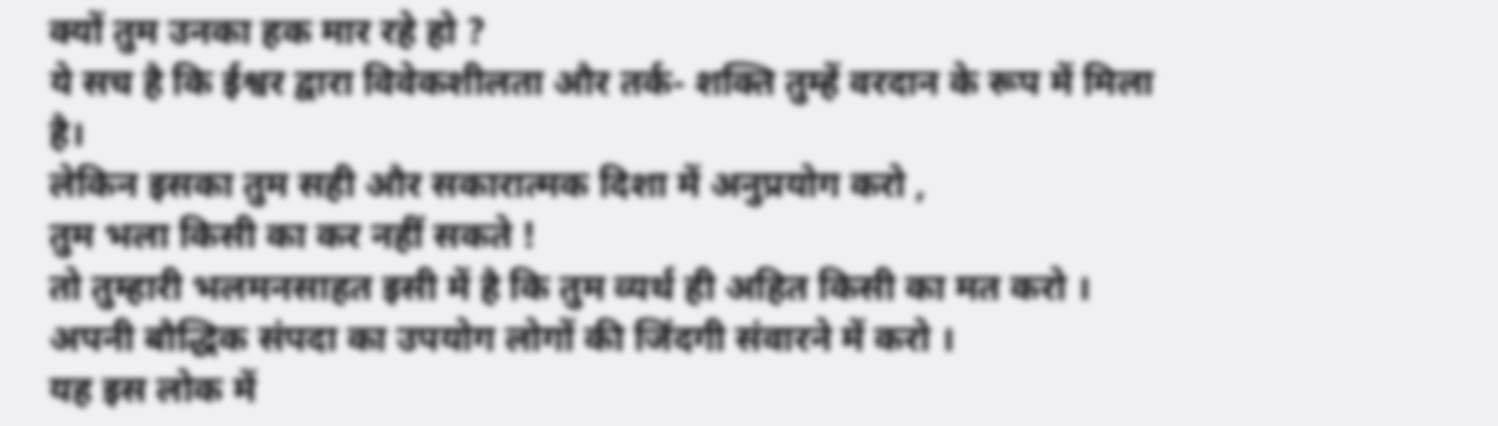क्यों तुम उनका हक मार रहे हो ?
ये सच है कि ईश्वर द्वारा विवेकशीलता और तर्क- शक्ति तुम्हें वरदान के रूप में मिला है।
लेकिन इसका तुम सही और सकारात्मक दिशा में अनुप्रयोग करो ,
तुम भला किसी का कर नहीं सकते !
तो तुम्हारी भलमनसाहत इसी में है कि तुम व्यर्थ ही अहित किसी का मत करो ।
अपनी बौद्धिक संपदा का उपयोग लोगों की जिंदगी संवारने में करो ।
यह इस लोक में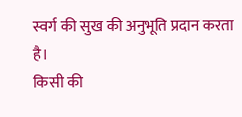स्वर्ग की सुख की अनुभूति प्रदान करता है।
किसी की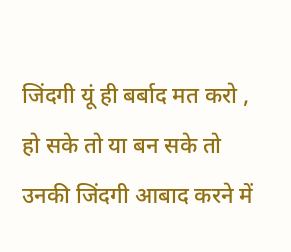जिंदगी यूं ही बर्बाद मत करो ,
हो सके तो या बन सके तो उनकी जिंदगी आबाद करने में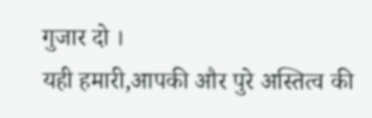गुजार दो ।
यही हमारी,आपकी और पुरे अस्तित्व की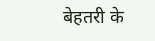बेहतरी के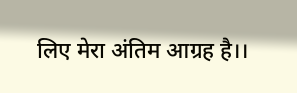लिए मेरा अंतिम आग्रह है।।